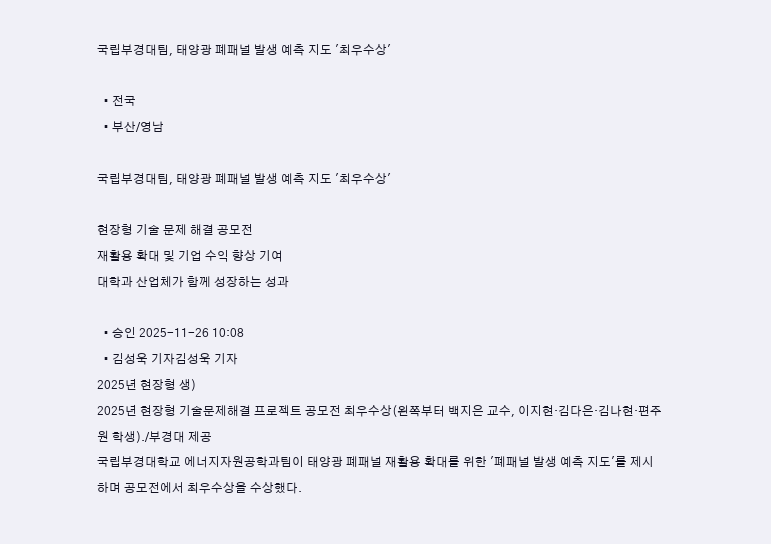국립부경대팀, 태양광 폐패널 발생 예측 지도 '최우수상'

  • 전국
  • 부산/영남

국립부경대팀, 태양광 폐패널 발생 예측 지도 '최우수상'

현장형 기술 문제 해결 공모전
재활용 확대 및 기업 수익 향상 기여
대학과 산업체가 함께 성장하는 성과

  • 승인 2025-11-26 10:08
  • 김성욱 기자김성욱 기자
2025년 현장형 생)
2025년 현장형 기술문제해결 프로젝트 공모전 최우수상(왼쪽부터 백지은 교수, 이지현·김다은·김나현·편주원 학생)./부경대 제공
국립부경대학교 에너지자원공학과팀이 태양광 폐패널 재활용 확대를 위한 '폐패널 발생 예측 지도'를 제시하며 공모전에서 최우수상을 수상했다.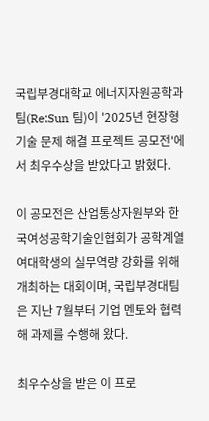국립부경대학교 에너지자원공학과팀(Re:Sun 팀)이 '2025년 현장형 기술 문제 해결 프로젝트 공모전'에서 최우수상을 받았다고 밝혔다.

이 공모전은 산업통상자원부와 한국여성공학기술인협회가 공학계열 여대학생의 실무역량 강화를 위해 개최하는 대회이며, 국립부경대팀은 지난 7월부터 기업 멘토와 협력해 과제를 수행해 왔다.

최우수상을 받은 이 프로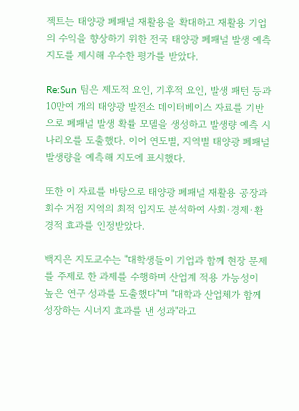젝트는 태양광 폐패널 재활용을 확대하고 재활용 기업의 수익을 향상하기 위한 전국 태양광 폐패널 발생 예측 지도를 제시해 우수한 평가를 받았다.

Re:Sun 팀은 제도적 요인, 기후적 요인, 발생 패턴 등과 10만여 개의 태양광 발전소 데이터베이스 자료를 기반으로 폐패널 발생 확률 모델을 생성하고 발생량 예측 시나리오를 도출했다. 이어 연도별, 지역별 태양광 폐패널 발생량을 예측해 지도에 표시했다.

또한 이 자료를 바탕으로 태양광 폐패널 재활용 공장과 회수 거점 지역의 최적 입지도 분석하여 사회·경제·환경적 효과를 인정받았다.

백지은 지도교수는 "대학생들이 기업과 함께 현장 문제를 주제로 한 과제를 수행하며 산업계 적용 가능성이 높은 연구 성과를 도출했다"며 "대학과 산업체가 함께 성장하는 시너지 효과를 낸 성과"라고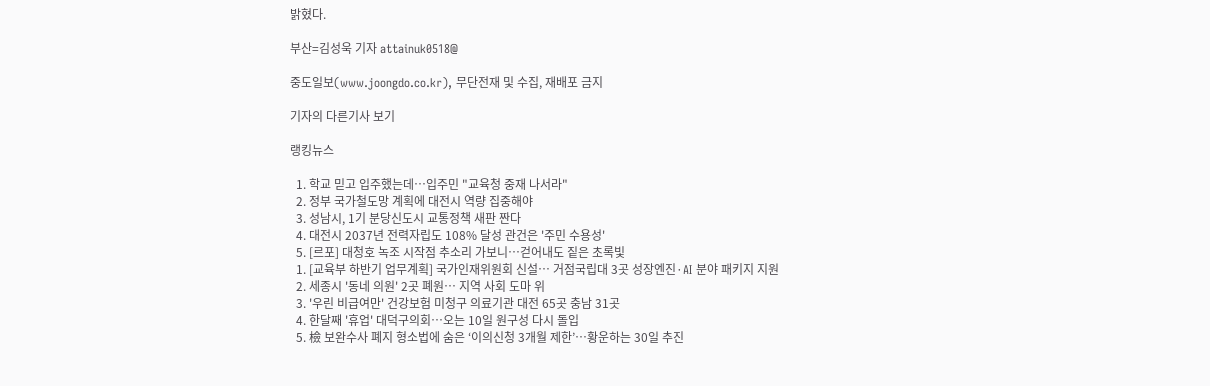밝혔다.

부산=김성욱 기자 attainuk0518@

중도일보(www.joongdo.co.kr), 무단전재 및 수집, 재배포 금지

기자의 다른기사 보기

랭킹뉴스

  1. 학교 믿고 입주했는데…입주민 "교육청 중재 나서라"
  2. 정부 국가철도망 계획에 대전시 역량 집중해야
  3. 성남시, 1기 분당신도시 교통정책 새판 짠다
  4. 대전시 2037년 전력자립도 108% 달성 관건은 '주민 수용성'
  5. [르포] 대청호 녹조 시작점 추소리 가보니…걷어내도 짙은 초록빛
  1. [교육부 하반기 업무계획] 국가인재위원회 신설… 거점국립대 3곳 성장엔진·AI 분야 패키지 지원
  2. 세종시 '동네 의원' 2곳 폐원… 지역 사회 도마 위
  3. '우린 비급여만' 건강보험 미청구 의료기관 대전 65곳 충남 31곳
  4. 한달째 '휴업' 대덕구의회…오는 10일 원구성 다시 돌입
  5. 檢 보완수사 폐지 형소법에 숨은 ‘이의신청 3개월 제한’…황운하는 30일 추진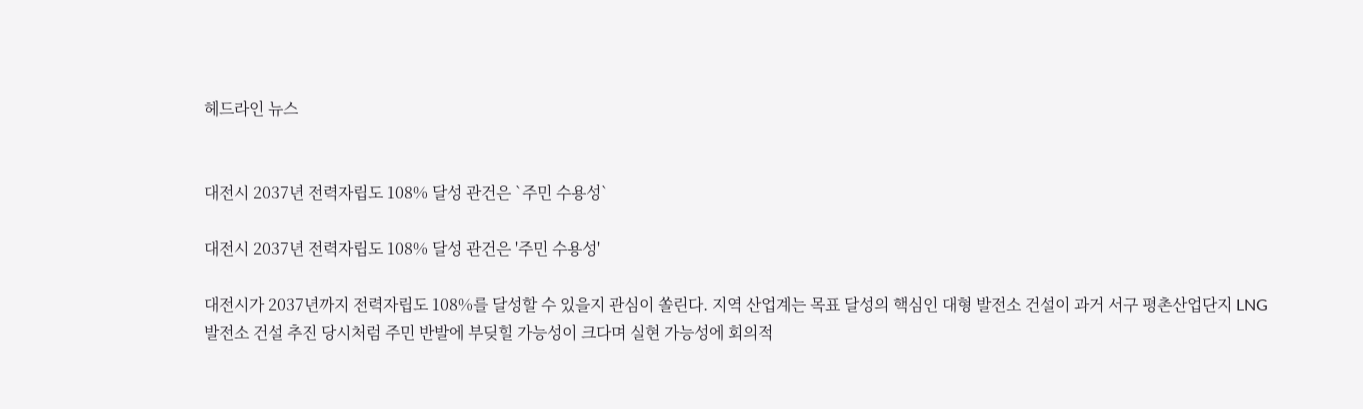헤드라인 뉴스


대전시 2037년 전력자립도 108% 달성 관건은 `주민 수용성`

대전시 2037년 전력자립도 108% 달성 관건은 '주민 수용성'

대전시가 2037년까지 전력자립도 108%를 달성할 수 있을지 관심이 쏠린다. 지역 산업계는 목표 달성의 핵심인 대형 발전소 건설이 과거 서구 평촌산업단지 LNG발전소 건설 추진 당시처럼 주민 반발에 부딪힐 가능성이 크다며 실현 가능성에 회의적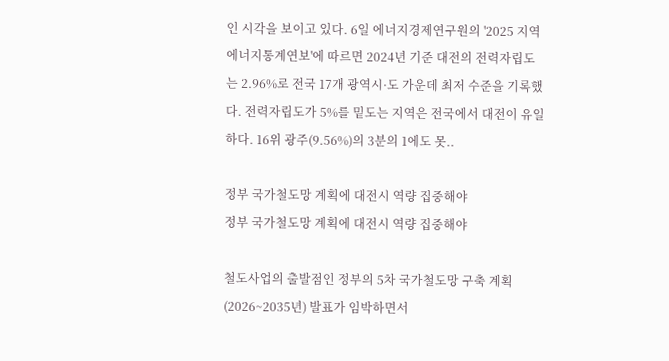인 시각을 보이고 있다. 6일 에너지경제연구원의 '2025 지역에너지통계연보'에 따르면 2024년 기준 대전의 전력자립도는 2.96%로 전국 17개 광역시·도 가운데 최저 수준을 기록했다. 전력자립도가 5%를 밑도는 지역은 전국에서 대전이 유일하다. 16위 광주(9.56%)의 3분의 1에도 못..

정부 국가철도망 계획에 대전시 역량 집중해야
정부 국가철도망 계획에 대전시 역량 집중해야

철도사업의 출발점인 정부의 5차 국가철도망 구축 계획(2026~2035년) 발표가 임박하면서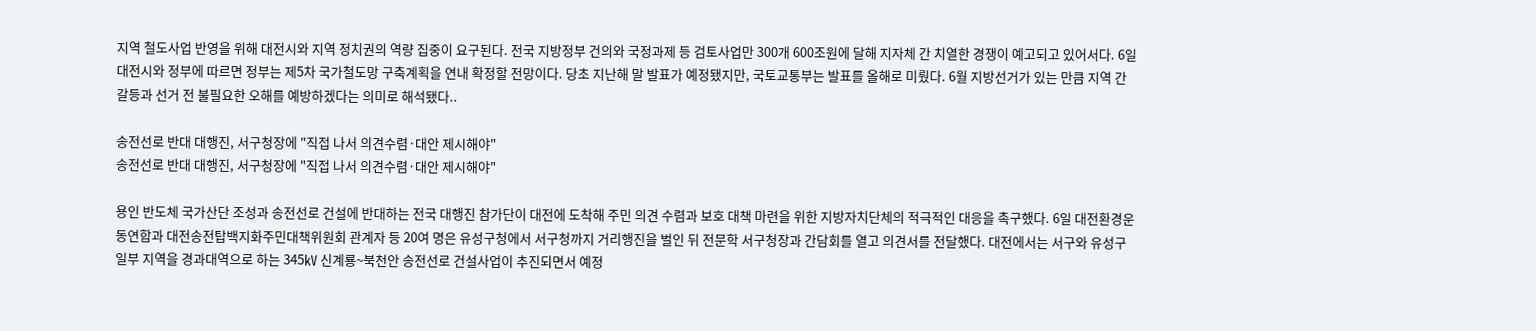지역 철도사업 반영을 위해 대전시와 지역 정치권의 역량 집중이 요구된다. 전국 지방정부 건의와 국정과제 등 검토사업만 300개 600조원에 달해 지자체 간 치열한 경쟁이 예고되고 있어서다. 6일 대전시와 정부에 따르면 정부는 제5차 국가철도망 구축계획을 연내 확정할 전망이다. 당초 지난해 말 발표가 예정됐지만, 국토교통부는 발표를 올해로 미뤘다. 6월 지방선거가 있는 만큼 지역 간 갈등과 선거 전 불필요한 오해를 예방하겠다는 의미로 해석됐다..

송전선로 반대 대행진, 서구청장에 "직접 나서 의견수렴·대안 제시해야"
송전선로 반대 대행진, 서구청장에 "직접 나서 의견수렴·대안 제시해야"

용인 반도체 국가산단 조성과 송전선로 건설에 반대하는 전국 대행진 참가단이 대전에 도착해 주민 의견 수렴과 보호 대책 마련을 위한 지방자치단체의 적극적인 대응을 촉구했다. 6일 대전환경운동연합과 대전송전탑백지화주민대책위원회 관계자 등 20여 명은 유성구청에서 서구청까지 거리행진을 벌인 뒤 전문학 서구청장과 간담회를 열고 의견서를 전달했다. 대전에서는 서구와 유성구 일부 지역을 경과대역으로 하는 345㎸ 신계룡~북천안 송전선로 건설사업이 추진되면서 예정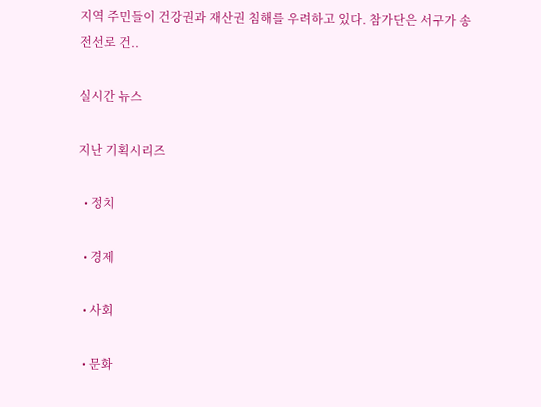지역 주민들이 건강권과 재산권 침해를 우려하고 있다. 참가단은 서구가 송전선로 건..

실시간 뉴스

지난 기획시리즈

  • 정치

  • 경제

  • 사회

  • 문화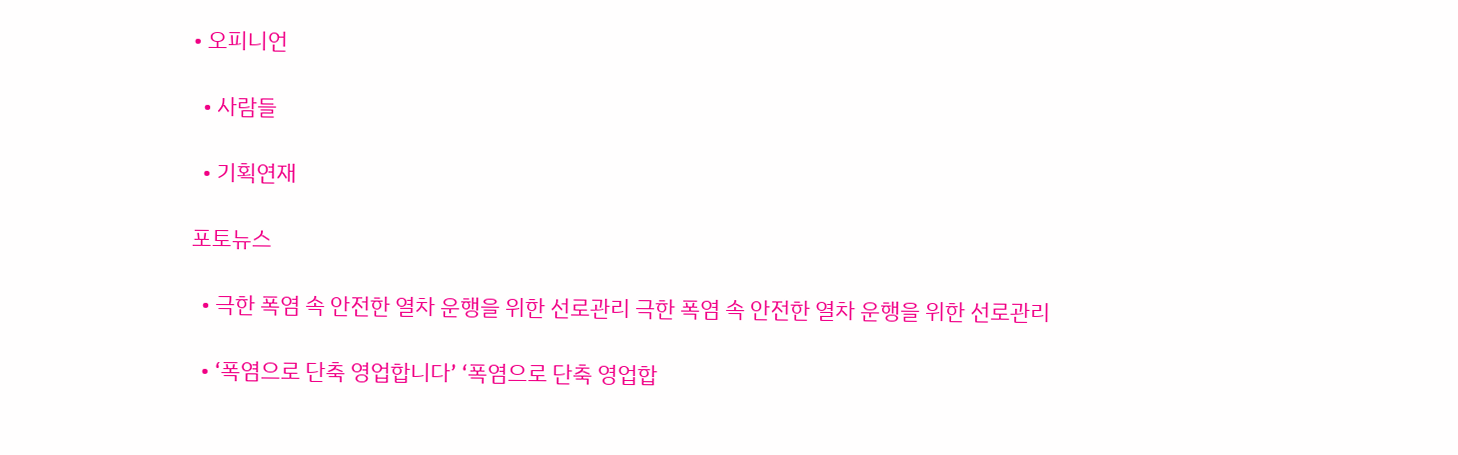• 오피니언

  • 사람들

  • 기획연재

포토뉴스

  • 극한 폭염 속 안전한 열차 운행을 위한 선로관리 극한 폭염 속 안전한 열차 운행을 위한 선로관리

  • ‘폭염으로 단축 영업합니다’ ‘폭염으로 단축 영업합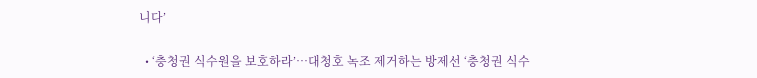니다’

  • ‘충청권 식수원을 보호하라’…대청호 녹조 제거하는 방제선 ‘충청권 식수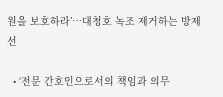원을 보호하라’…대청호 녹조 제거하는 방제선

  • ‘전문 간호인으로서의 책임과 의무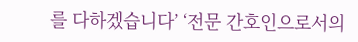를 다하겠습니다’ ‘전문 간호인으로서의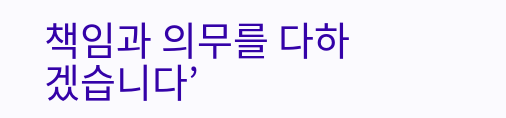책임과 의무를 다하겠습니다’